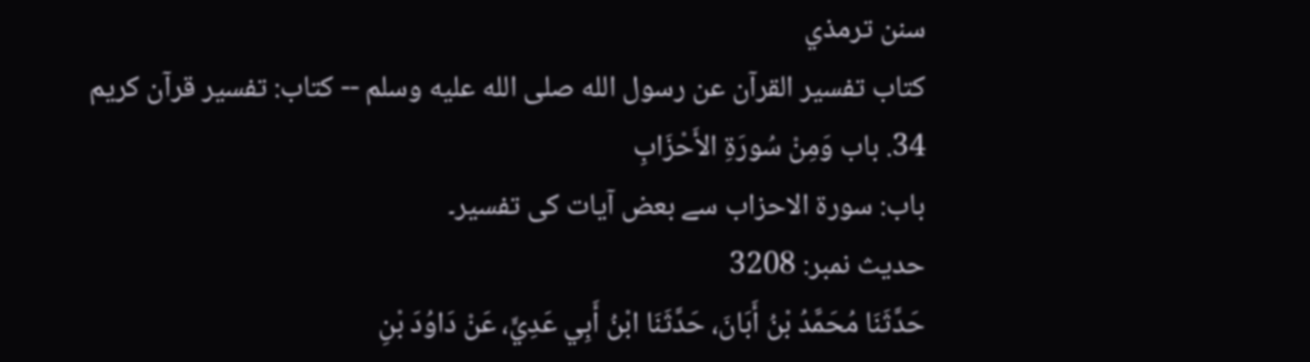سنن ترمذي
كتاب تفسير القرآن عن رسول الله صلى الله عليه وسلم -- کتاب: تفسیر قرآن کریم
34. باب وَمِنْ سُورَةِ الأَحْزَابِ
باب: سورۃ الاحزاب سے بعض آیات کی تفسیر۔
حدیث نمبر: 3208
حَدَّثَنَا مُحَمَّدُ بْنُ أَبَانَ، حَدَّثَنَا ابْنُ أَبِي عَدِيٍّ، عَنْ دَاوُدَ بْنِ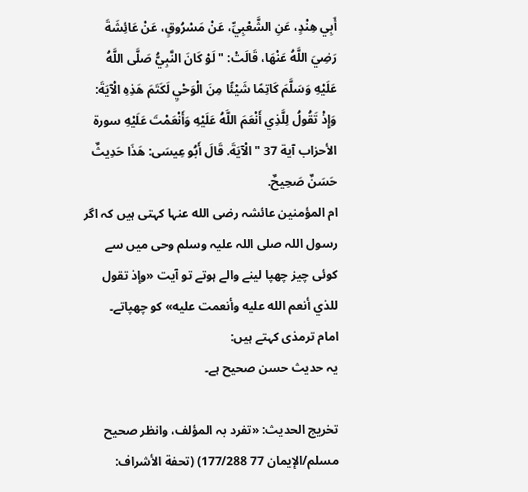أَبِي هِنْدٍ، عَنِ الشَّعْبِيِّ، عَنْ مَسْرُوقٍ، عَنْ عَائِشَةَ رَضِيَ اللَّهُ عَنْهَا، قَالَتْ: " لَوْ كَانَ النَّبِيُّ صَلَّى اللَّهُ عَلَيْهِ وَسَلَّمَ كَاتِمًا شَيْئًا مِنَ الْوَحْيِ لَكَتَمَ هَذِهِ الْآيَةَ: وَإِذْ تَقُولُ لِلَّذِي أَنْعَمَ اللَّهُ عَلَيْهِ وَأَنْعَمْتَ عَلَيْهِ سورة الأحزاب آية 37 " الْآيَةَ. قَالَ أَبُو عِيسَى: هَذَا حَدِيثٌ حَسَنٌ صَحِيحٌ.
ام المؤمنین عائشہ رضی الله عنہا کہتی ہیں کہ اگر رسول اللہ صلی اللہ علیہ وسلم وحی میں سے کوئی چیز چھپا لینے والے ہوتے تو آیت «وإذ تقول للذي أنعم الله عليه وأنعمت عليه» کو چھپاتے۔
امام ترمذی کہتے ہیں:
یہ حدیث حسن صحیح ہے۔

تخریج الحدیث: «تفرد بہ المؤلف، وانظر صحیح مسلم/الإیمان 77 177/288) (تحفة الأشراف: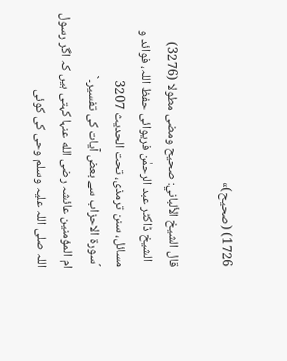1726) (صحیح)»

قال الشيخ الألباني: صحيح ومضى مطولا (3276)
  الشیخ ڈاکٹر عبد الرحمٰن فریوائی حفظ اللہ، فوائد و مسائل، سنن ترمذی، تحت الحديث 3207
´سورۃ الاحزاب سے بعض آیات کی تفسیر۔`
ام المؤمنین عائشہ رضی الله عنہا کہتی ہیں کہ اگر رسول اللہ صلی اللہ علیہ وسلم وحی کی کوئی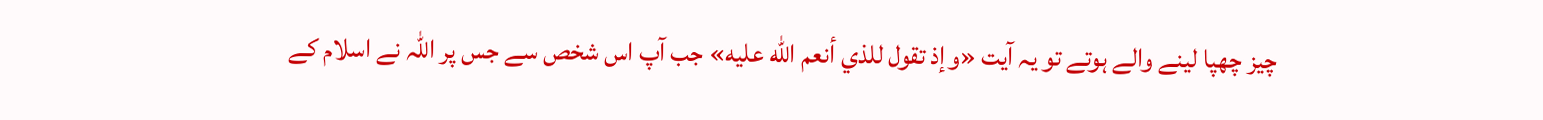چیز چھپا لینے والے ہوتے تو یہ آیت «وإذ تقول للذي أنعم الله عليه» جب آپ اس شخص سے جس پر اللہ نے اسلام کے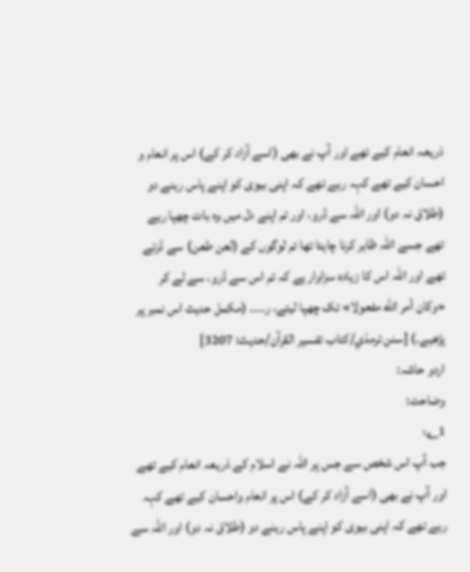ذریعہ انعام کیے تھے اور آپ نے بھی (اسے آزاد کر کے) اس پر انعام و احسان کیے تھے کہہ رہے تھے کہ اپنی بیوی کو اپنے پاس رہنے دو (طلاق نہ دو) اور اللہ سے ڈرو، اور تم اپنے دل میں وہ بات چھپا رہے تھے جسے اللہ ظاہر کرنا چاہتا تھا تم لوگوں کے (لعن طعن) سے ڈرتے تھے اور اللہ اس کا زیادہ سزاوار ہے کہ تم اس سے ڈرو، سے لے کر «وكان أمر الله مفعولا» تک چھپا لیتے، ر۔۔۔۔ (مکمل حدیث اس نمبر پر پڑھیے۔) [سنن ترمذي/كتاب تفسير القرآن/حدیث: 3207]
اردو حاشہ:
وضاحت:
1؎:
جب آپ اس شخص سے جس پر اللہ نے اسلام کے ذریعہ انعام کیے تھے اور آپ نے بھی (اسے آزاد کر کے) اس پر انعام واحسان کیے تھے کہہ رہے تھے کہ اپنی بیوی کو اپنے پاس رہنے دو (طلاق نہ دو) اور اللہ سے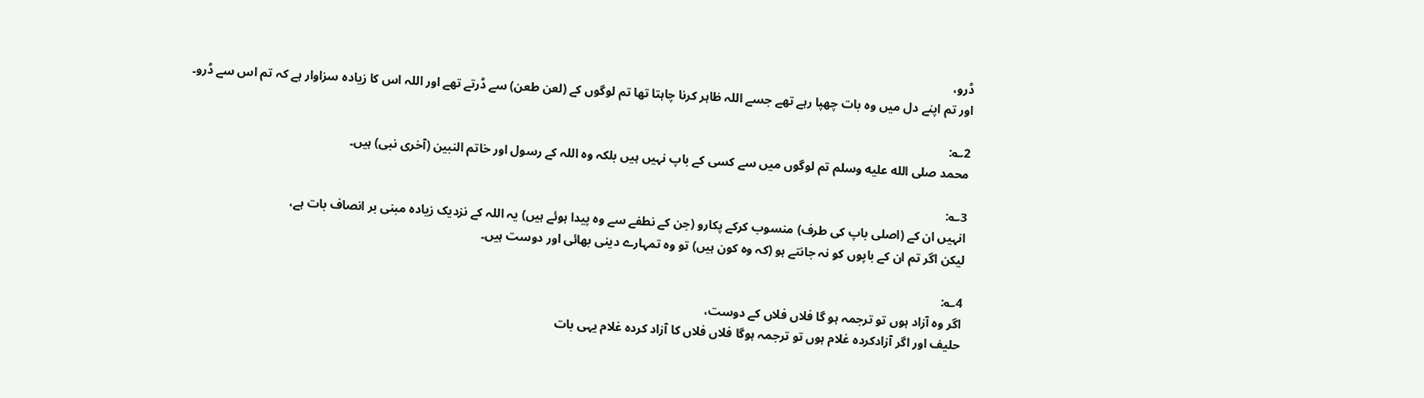ڈرو،
اور تم اپنے دل میں وہ بات چھپا رہے تھے جسے اللہ ظاہر کرنا چاہتا تھا تم لوگوں کے (لعن طعن) سے ڈرتے تھے اور اللہ اس کا زیادہ سزاوار ہے کہ تم اس سے ڈرو۔

2؎:
محمد صلى الله عليه وسلم تم لوگوں میں سے کسی کے باپ نہیں ہیں بلکہ وہ اللہ کے رسول اور خاتم النبین (آخری نبی) ہیں۔

3؎:
انہیں ان کے (اصلی باپ کی طرف) منسوب کرکے پکارو (جن کے نطفے سے وہ پیدا ہوئے ہیں) یہ اللہ کے نزدیک زیادہ مبنی بر انصاف بات ہے،
لیکن اگر تم ان کے باپوں کو نہ جانتے ہو (کہ وہ کون ہیں) تو وہ تمہارے دینی بھائی اور دوست ہیں۔

4؎:
اگر وہ آزاد ہوں تو ترجمہ ہو گا فلاں فلاں کے دوست،
حلیف اور اگر آزادکردہ غلام ہوں تو ترجمہ ہوگا فلاں فلاں کا آزاد کردہ غلام یہی بات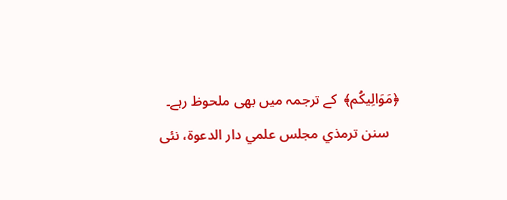﴿مَوَالِیکُم﴾  کے ترجمہ میں بھی ملحوظ رہے۔
   سنن ترمذي مجلس علمي دار الدعوة، نئى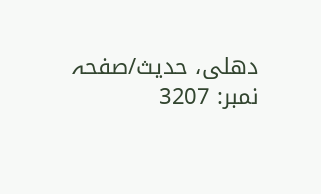دهلى، حدیث/صفحہ نمبر: 3207